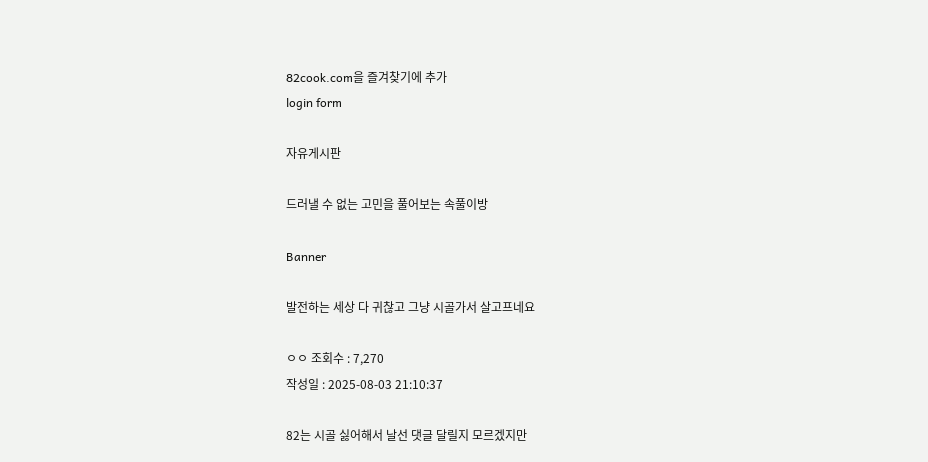82cook.com을 즐겨찾기에 추가
login form

자유게시판

드러낼 수 없는 고민을 풀어보는 속풀이방

Banner

발전하는 세상 다 귀찮고 그냥 시골가서 살고프네요

ㅇㅇ 조회수 : 7,270
작성일 : 2025-08-03 21:10:37

82는 시골 싫어해서 날선 댓글 달릴지 모르겠지만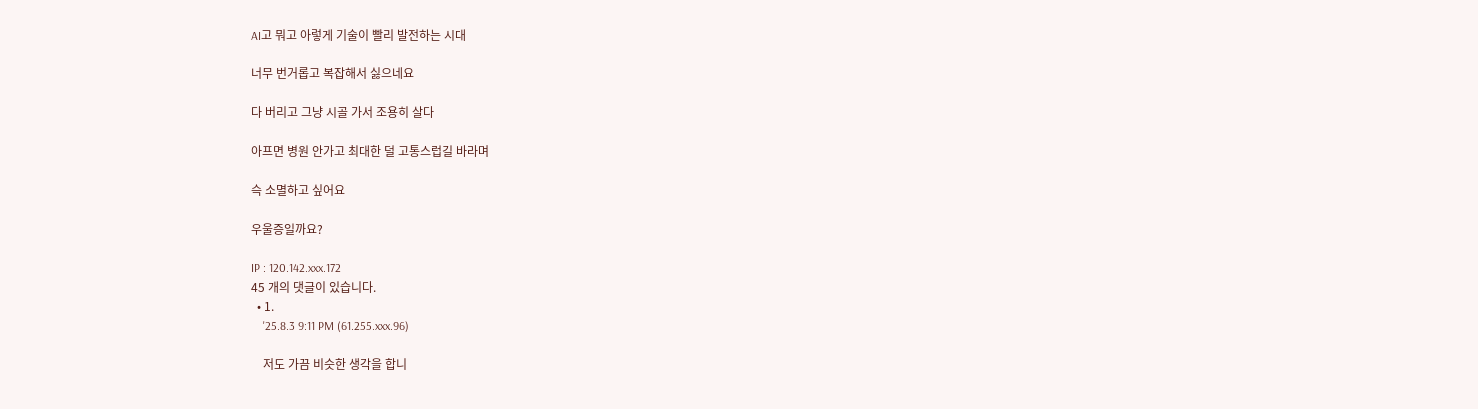AI고 뭐고 아렇게 기술이 빨리 발전하는 시대

너무 번거롭고 복잡해서 싫으네요

다 버리고 그냥 시골 가서 조용히 살다

아프면 병원 안가고 최대한 덜 고통스럽길 바라며

슥 소멸하고 싶어요

우울증일까요?

IP : 120.142.xxx.172
45 개의 댓글이 있습니다.
  • 1.
    '25.8.3 9:11 PM (61.255.xxx.96)

    저도 가끔 비슷한 생각을 합니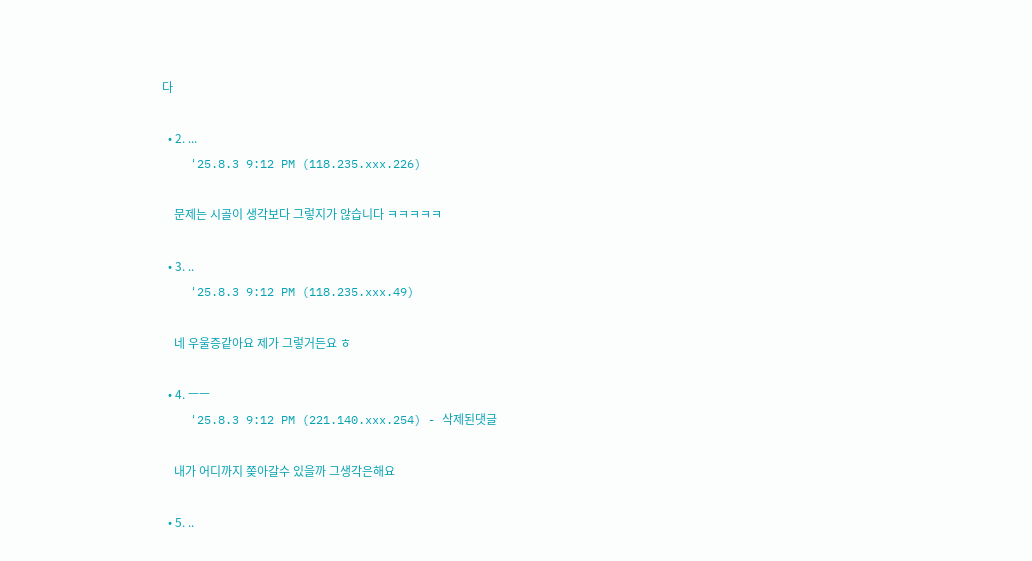다

  • 2. ...
    '25.8.3 9:12 PM (118.235.xxx.226)

    문제는 시골이 생각보다 그렇지가 않습니다 ㅋㅋㅋㅋㅋ

  • 3. ..
    '25.8.3 9:12 PM (118.235.xxx.49)

    네 우울증같아요 제가 그렇거든요 ㅎ

  • 4. ㅡㅡ
    '25.8.3 9:12 PM (221.140.xxx.254) - 삭제된댓글

    내가 어디까지 쫒아갈수 있을까 그생각은해요

  • 5. ..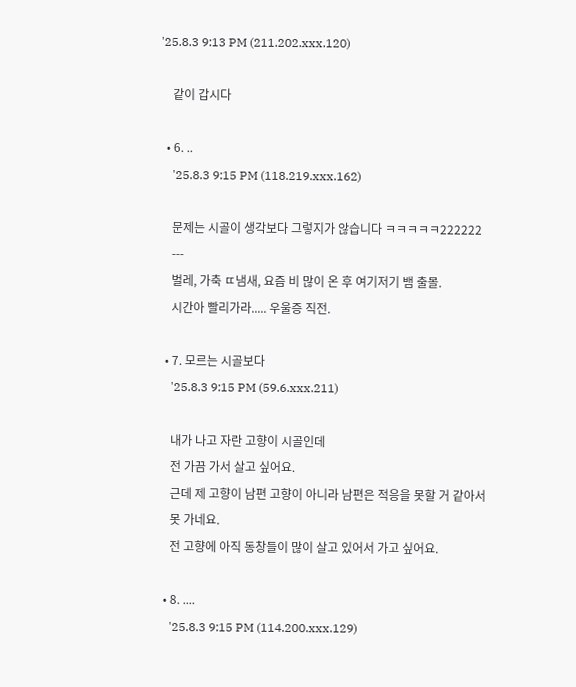'25.8.3 9:13 PM (211.202.xxx.120)

    같이 갑시다

  • 6. ..
    '25.8.3 9:15 PM (118.219.xxx.162)

    문제는 시골이 생각보다 그렇지가 않습니다 ㅋㅋㅋㅋㅋ222222
    ---
    벌레, 가축 ㄸ냄새, 요즘 비 많이 온 후 여기저기 뱀 출몰.
    시간아 빨리가라..... 우울증 직전.

  • 7. 모르는 시골보다
    '25.8.3 9:15 PM (59.6.xxx.211)

    내가 나고 자란 고향이 시골인데
    전 가끔 가서 살고 싶어요.
    근데 제 고향이 남편 고향이 아니라 남편은 적응을 못할 거 같아서
    못 가네요.
    전 고향에 아직 동창들이 많이 살고 있어서 가고 싶어요.

  • 8. ....
    '25.8.3 9:15 PM (114.200.xxx.129)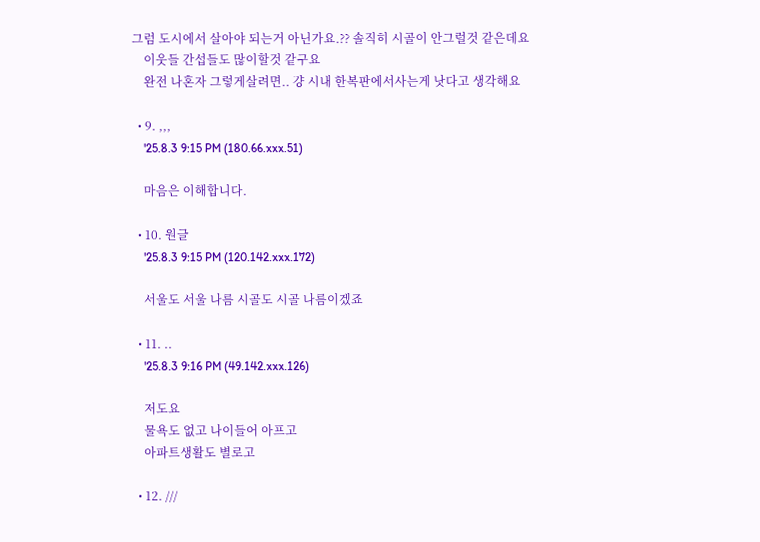그럼 도시에서 살아야 되는거 아닌가요.?? 솔직히 시골이 안그럴것 같은데요
    이웃들 간섭들도 많이할것 같구요
    완전 나혼자 그렇게살려면.. 걍 시내 한복판에서사는게 낫다고 생각해요

  • 9. ,,,
    '25.8.3 9:15 PM (180.66.xxx.51)

    마음은 이해합니다.

  • 10. 원글
    '25.8.3 9:15 PM (120.142.xxx.172)

    서울도 서울 나름 시골도 시골 나름이겠죠

  • 11. ..
    '25.8.3 9:16 PM (49.142.xxx.126)

    저도요
    물욕도 없고 나이들어 아프고
    아파트생활도 별로고

  • 12. ///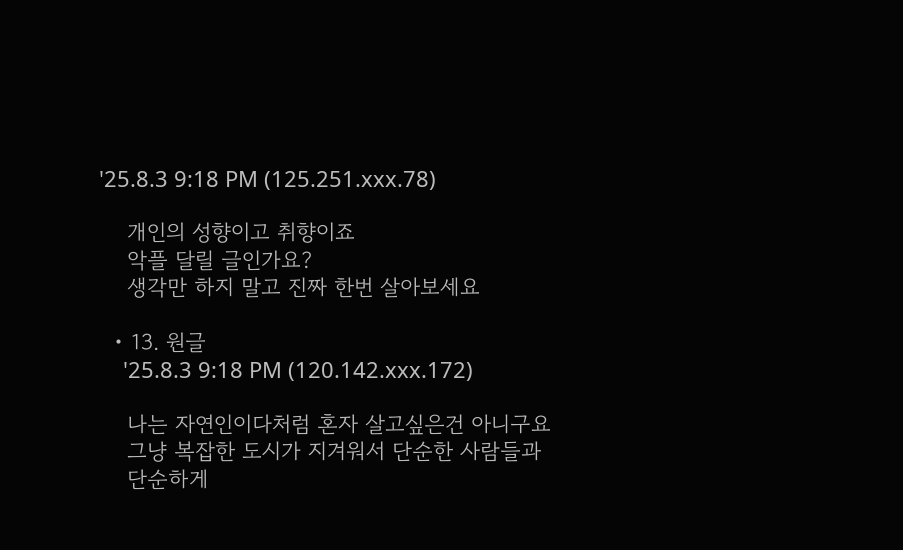'25.8.3 9:18 PM (125.251.xxx.78)

    개인의 성향이고 취향이죠
    악플 달릴 글인가요?
    생각만 하지 말고 진짜 한번 살아보세요

  • 13. 원글
    '25.8.3 9:18 PM (120.142.xxx.172)

    나는 자연인이다처럼 혼자 살고싶은건 아니구요
    그냥 복잡한 도시가 지겨워서 단순한 사람들과
    단순하게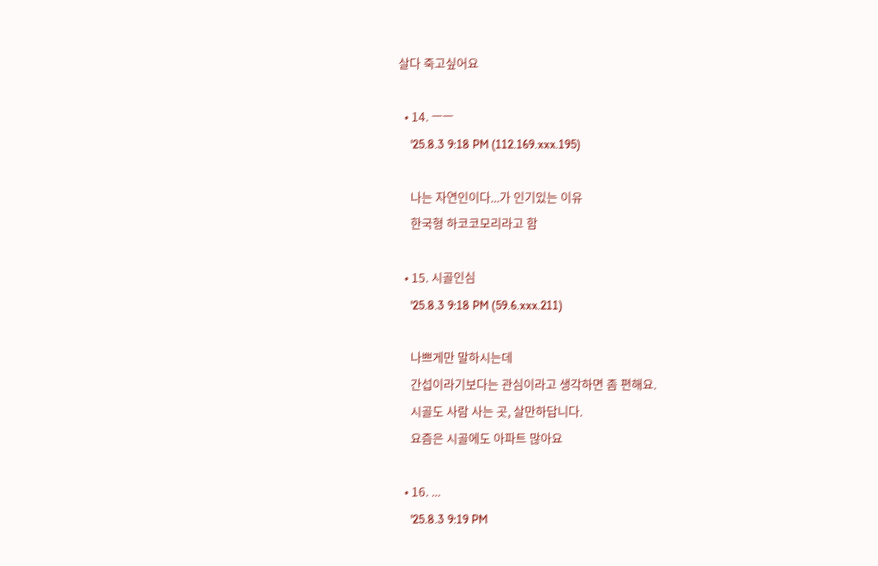살다 죽고싶어요

  • 14. ㅡㅡ
    '25.8.3 9:18 PM (112.169.xxx.195)

    나는 자연인이다...가 인기있는 이유
    한국형 하코코모리라고 함

  • 15. 시골인심
    '25.8.3 9:18 PM (59.6.xxx.211)

    나쁘게만 말하시는데
    간섭이라기보다는 관심이라고 생각하면 좀 편해요.
    시골도 사람 사는 곳, 살만하답니다.
    요즘은 시골에도 아파트 많아요

  • 16. ...
    '25.8.3 9:19 PM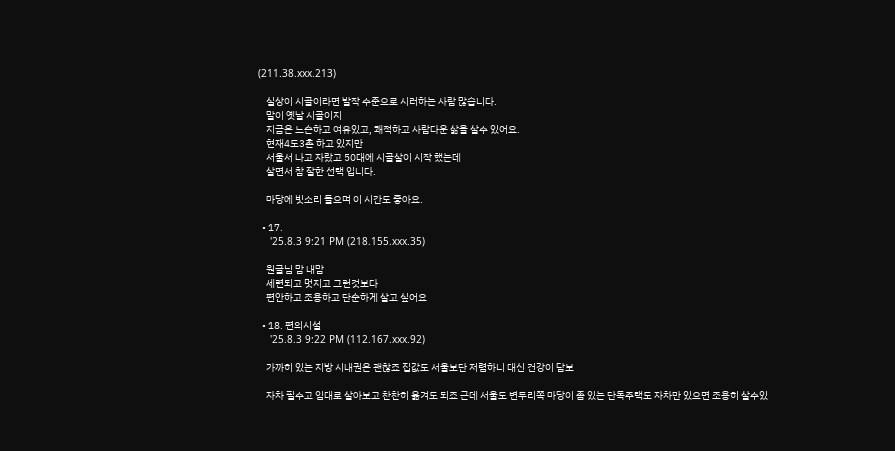(211.38.xxx.213)

    실상이 시골이라면 발작 수준으로 시러하는 사람 많습니다.
    말이 옛날 시골이지
    지금은 느슨하고 여유있고, 쾌적하고 사람다운 삶을 살수 있어요.
    현재4도3촌 하고 있지만
    서울서 나고 자랐고 50대에 시골살이 시작 했는데
    살면서 참 잘한 선택 입니다.

    마당에 빗소리 들으며 이 시간도 좋아요.

  • 17.
    '25.8.3 9:21 PM (218.155.xxx.35)

    원글님 맘 내맘
    세련되고 멋지고 그런것보다
    편안하고 조용하고 단순하게 살고 싶어요

  • 18. 편의시설
    '25.8.3 9:22 PM (112.167.xxx.92)

    가까히 있는 지방 시내권은 괜찮죠 집값도 서울보단 저렴하니 대신 건강이 담보

    자차 필수고 임대로 살아보고 찬찬히 옮겨도 되죠 근데 서울도 변두리쪽 마당이 좀 있는 단독주택도 자차만 있으면 조용히 살수있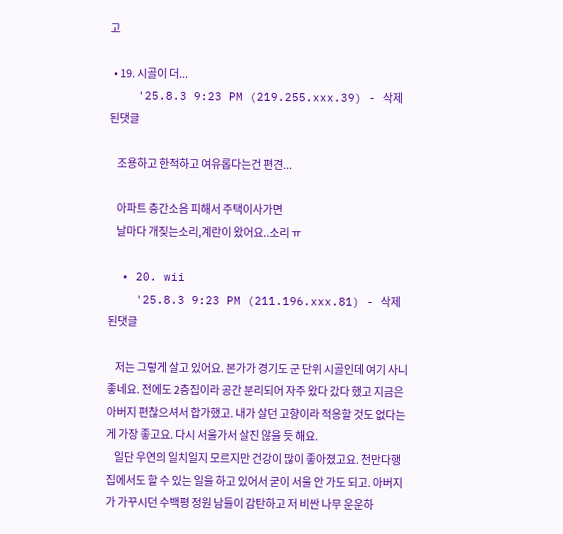고

  • 19. 시골이 더...
    '25.8.3 9:23 PM (219.255.xxx.39) - 삭제된댓글

    조용하고 한적하고 여유롭다는건 편견...

    아파트 층간소음 피해서 주택이사가면
    날마다 개짖는소리,계란이 왔어요..소리 ㅠ

  • 20. wii
    '25.8.3 9:23 PM (211.196.xxx.81) - 삭제된댓글

    저는 그렇게 살고 있어요. 본가가 경기도 군 단위 시골인데 여기 사니 좋네요. 전에도 2층집이라 공간 분리되어 자주 왔다 갔다 했고 지금은 아버지 편찮으셔서 합가했고. 내가 살던 고향이라 적응할 것도 없다는 게 가장 좋고요. 다시 서울가서 살진 않을 듯 해요.
    일단 우연의 일치일지 모르지만 건강이 많이 좋아졌고요. 천만다행 집에서도 할 수 있는 일을 하고 있어서 굳이 서울 안 가도 되고. 아버지가 가꾸시던 수백평 정원 남들이 감탄하고 저 비싼 나무 운운하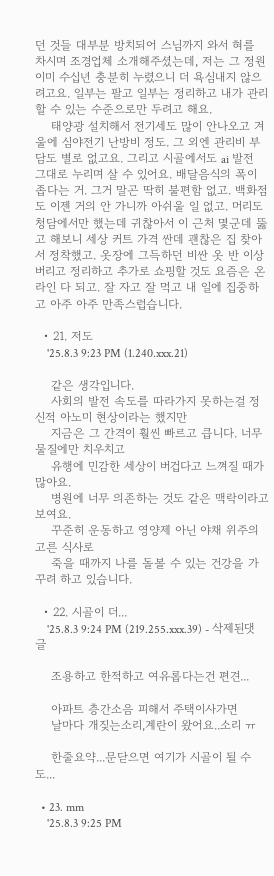던 것들 대부분 방치되어 스님까지 와서 혀를 차시며 조경업체 소개해주셨는데, 저는 그 정원 이미 수십년 충분히 누렸으니 더 욕심내지 않으려고요. 일부는 팔고 일부는 정리하고 내가 관리할 수 있는 수준으로만 두려고 해요.
    태양광 설치해서 전기세도 많이 안나오고 겨울에 심야전기 난방비 정도. 그 외엔 관리비 부담도 별로 없고요. 그리고 시골에서도 ai 발전 그대로 누리며 살 수 있어요. 배달음식의 폭이 좁다는 거. 그거 말곤 딱히 불편함 없고. 백화점도 이젠 거의 안 가니까 아쉬울 일 없고. 머리도 청담에서만 했는데 귀찮아서 이 근처 몇군데 뚫고 해보니 세상 커트 가격 싼데 괜찮은 집 찾아서 정착했고. 옷장에 그득하던 비싼 옷 반 이상 버리고 정리하고 추가로 쇼핑할 것도 요즘은 온라인 다 되고. 잘 자고 잘 먹고 내 일에 집중하고 아주 아주 만족스럽습니다.

  • 21. 저도
    '25.8.3 9:23 PM (1.240.xxx.21)

    같은 생각입니다.
    사회의 발전 속도를 따라가지 못하는걸 정신적 아노미 현상이라는 했지만
    지금은 그 간격이 훨씬 빠르고 큽니다. 너무 물질에만 치우치고
    유행에 민감한 세상이 버겁다고 느껴질 때가 많아요.
    병원에 너무 의존하는 것도 같은 맥락이라고 보여요.
    꾸준히 운동하고 영양제 아닌 야채 위주의 고른 식사로
    죽을 때까지 나를 돌볼 수 있는 건강을 가꾸려 하고 있습니다.

  • 22. 시골이 더...
    '25.8.3 9:24 PM (219.255.xxx.39) - 삭제된댓글

    조용하고 한적하고 여유롭다는건 편견...

    아파트 층간소음 피해서 주택이사가면
    날마다 개짖는소리,계란이 왔어요..소리 ㅠ

    한줄요약...문닫으면 여기가 시골이 될 수도...

  • 23. mm
    '25.8.3 9:25 PM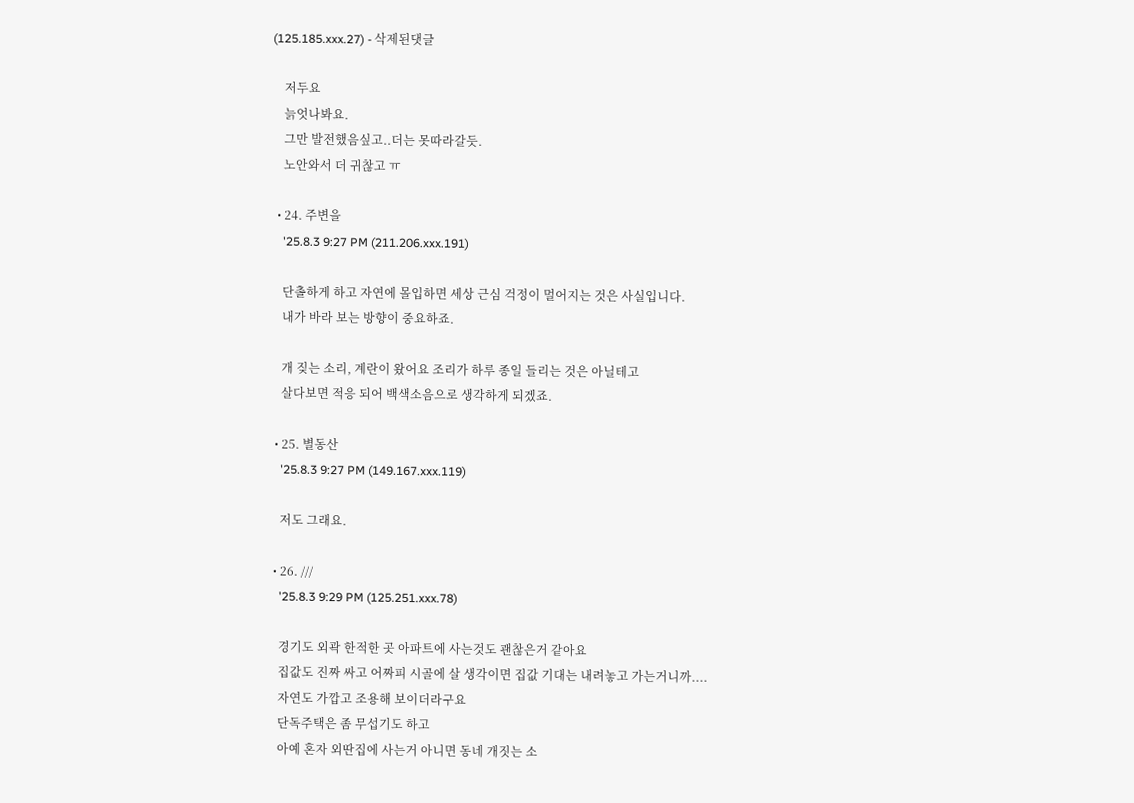(125.185.xxx.27) - 삭제된댓글

    저두요
    늙엇나봐요.
    그만 발전했음싶고..더는 못따라갈듯.
    노안와서 더 귀찮고 ㅠ

  • 24. 주변을
    '25.8.3 9:27 PM (211.206.xxx.191)

    단촐하게 하고 자연에 몰입하면 세상 근심 걱정이 멀어지는 것은 사실입니다.
    내가 바라 보는 방향이 중요하죠.

    개 짖는 소리, 계란이 왔어요 조리가 하루 종일 들리는 것은 아닐테고
    살다보면 적응 되어 백색소음으로 생각하게 되겠죠.

  • 25. 별동산
    '25.8.3 9:27 PM (149.167.xxx.119)

    저도 그래요.

  • 26. ///
    '25.8.3 9:29 PM (125.251.xxx.78)

    경기도 외곽 한적한 곳 아파트에 사는것도 괜찮은거 같아요
    집값도 진짜 싸고 어짜피 시골에 살 생각이면 집값 기대는 내려놓고 가는거니까....
    자연도 가깝고 조용해 보이더라구요
    단독주택은 좀 무섭기도 하고
    아예 혼자 외딴집에 사는거 아니면 동네 개짓는 소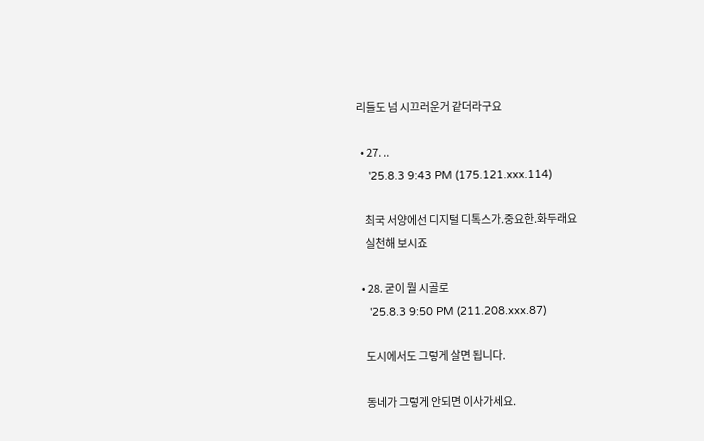리들도 넘 시끄러운거 같더라구요

  • 27. ..
    '25.8.3 9:43 PM (175.121.xxx.114)

    최국 서양에선 디지털 디톡스가.중요한.화두래요
    실천해 보시죠

  • 28. 굳이 뭘 시골로
    '25.8.3 9:50 PM (211.208.xxx.87)

    도시에서도 그렇게 살면 됩니다.

    동네가 그렇게 안되면 이사가세요.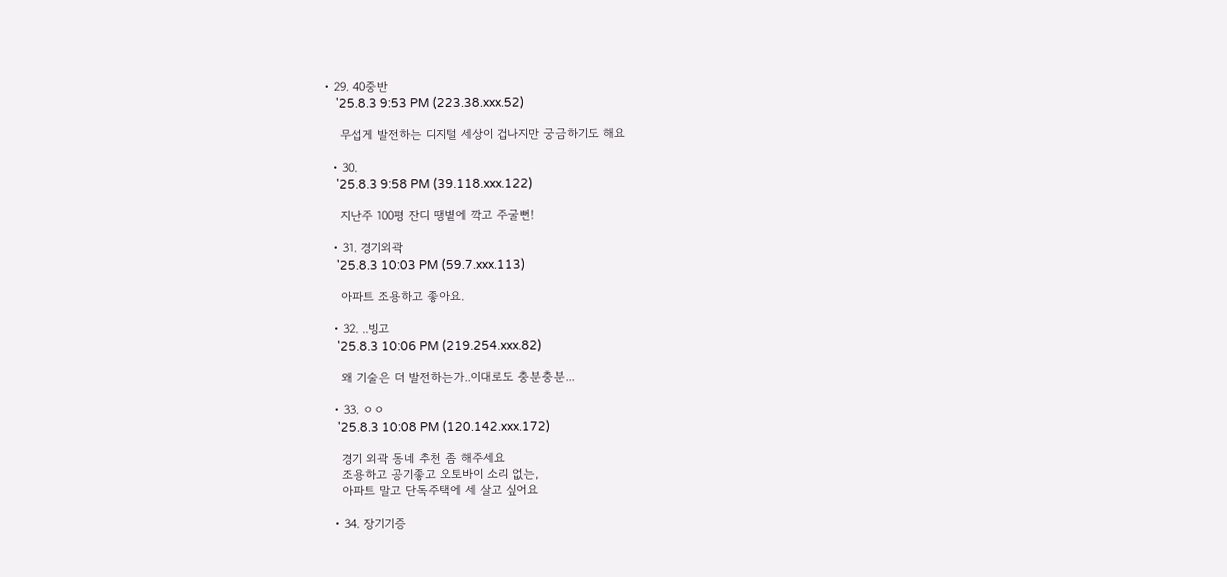• 29. 40중반
    '25.8.3 9:53 PM (223.38.xxx.52)

    무섭게 발전하는 디지털 세상이 겁나지만 궁금하기도 해요

  • 30.
    '25.8.3 9:58 PM (39.118.xxx.122)

    지난주 100평 잔디 땡볕에 깍고 주굴뻔!

  • 31. 경기외곽
    '25.8.3 10:03 PM (59.7.xxx.113)

    아파트 조용하고 좋아요.

  • 32. ..빙고
    '25.8.3 10:06 PM (219.254.xxx.82)

    왜 기술은 더 발전하는가..이대로도 충분충분...

  • 33. ㅇㅇ
    '25.8.3 10:08 PM (120.142.xxx.172)

    경기 외곽 동네 추천 좀 해주세요
    조용하고 공기좋고 오토바이 소리 없는,
    아파트 말고 단독주택에 세 살고 싶어요

  • 34. 장기기증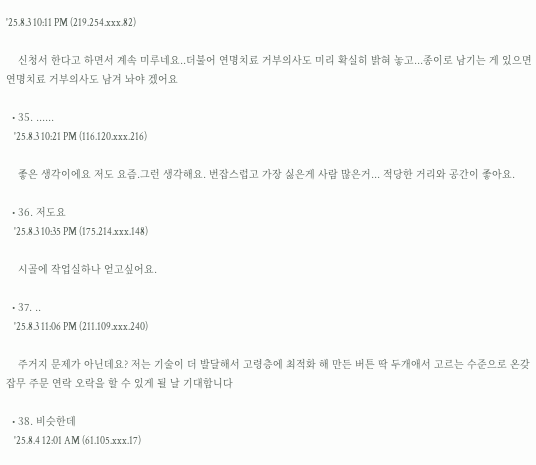'25.8.3 10:11 PM (219.254.xxx.82)

    신청서 한다고 하면서 계속 미루네요..더불어 연명치료 거부의사도 미리 확실히 밝혀 놓고...종이로 남기는 게 있으면 연명치료 거부의사도 남겨 놔야 겠어요

  • 35. ......
    '25.8.3 10:21 PM (116.120.xxx.216)

    좋은 생각이에요 저도 요즘.그런 생각해요. 번잡스럽고 가장 싫은게 사람 많은거... 적당한 거리와 공간이 좋아요.

  • 36. 저도요
    '25.8.3 10:35 PM (175.214.xxx.148)

    시골에 작업실하나 얻고싶어요.

  • 37. ..
    '25.8.3 11:06 PM (211.109.xxx.240)

    주거지 문제가 아닌데요? 저는 기술이 더 발달해서 고령층에 최적화 해 만든 버튼 딱 두개애서 고르는 수준으로 온갖 잡무 주문 연락 오락을 할 수 있게 될 날 기대합니다

  • 38. 비슷한데
    '25.8.4 12:01 AM (61.105.xxx.17)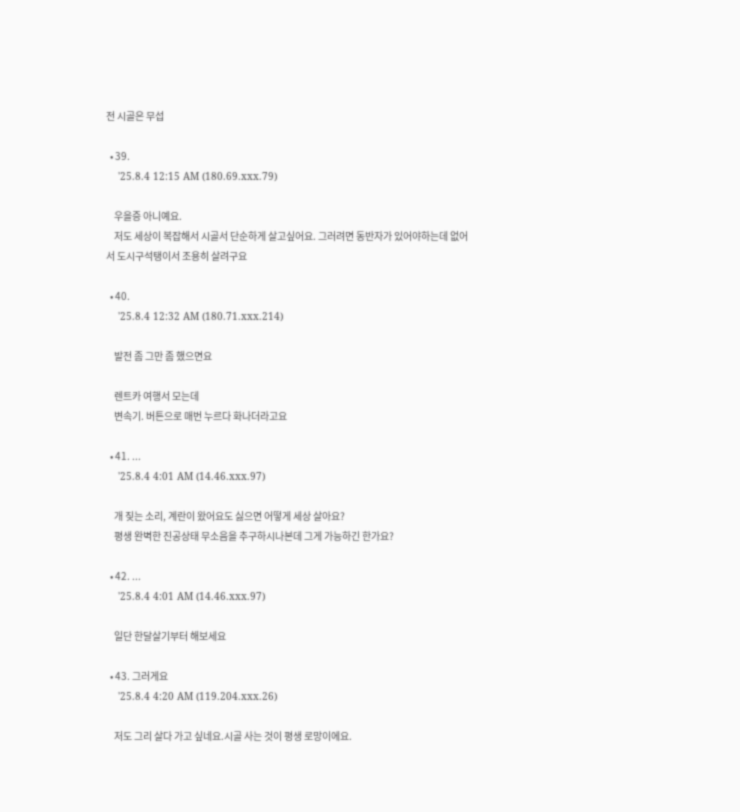전 시골은 무섭

  • 39.
    '25.8.4 12:15 AM (180.69.xxx.79)

    우을증 아니예요.
    저도 세상이 복잡해서 시골서 단순하게 살고싶어요. 그러려면 동반자가 있어야하는데 없어서 도시구석탱이서 조용히 살려구요

  • 40.
    '25.8.4 12:32 AM (180.71.xxx.214)

    발전 좀 그만 좀 했으면요

    렌트카 여행서 모는데
    변속기. 버튼으로 매번 누르다 화나더라고요

  • 41. ...
    '25.8.4 4:01 AM (14.46.xxx.97)

    개 짖는 소리, 계란이 왔어요도 싫으면 어떻게 세상 살아요?
    평생 완벽한 진공상태 무소음을 추구하시나본데 그게 가능하긴 한가요?

  • 42. ...
    '25.8.4 4:01 AM (14.46.xxx.97)

    일단 한달살기부터 해보세요

  • 43. 그러게요
    '25.8.4 4:20 AM (119.204.xxx.26)

    저도 그리 살다 가고 싶네요.시골 사는 것이 평생 로망이에요.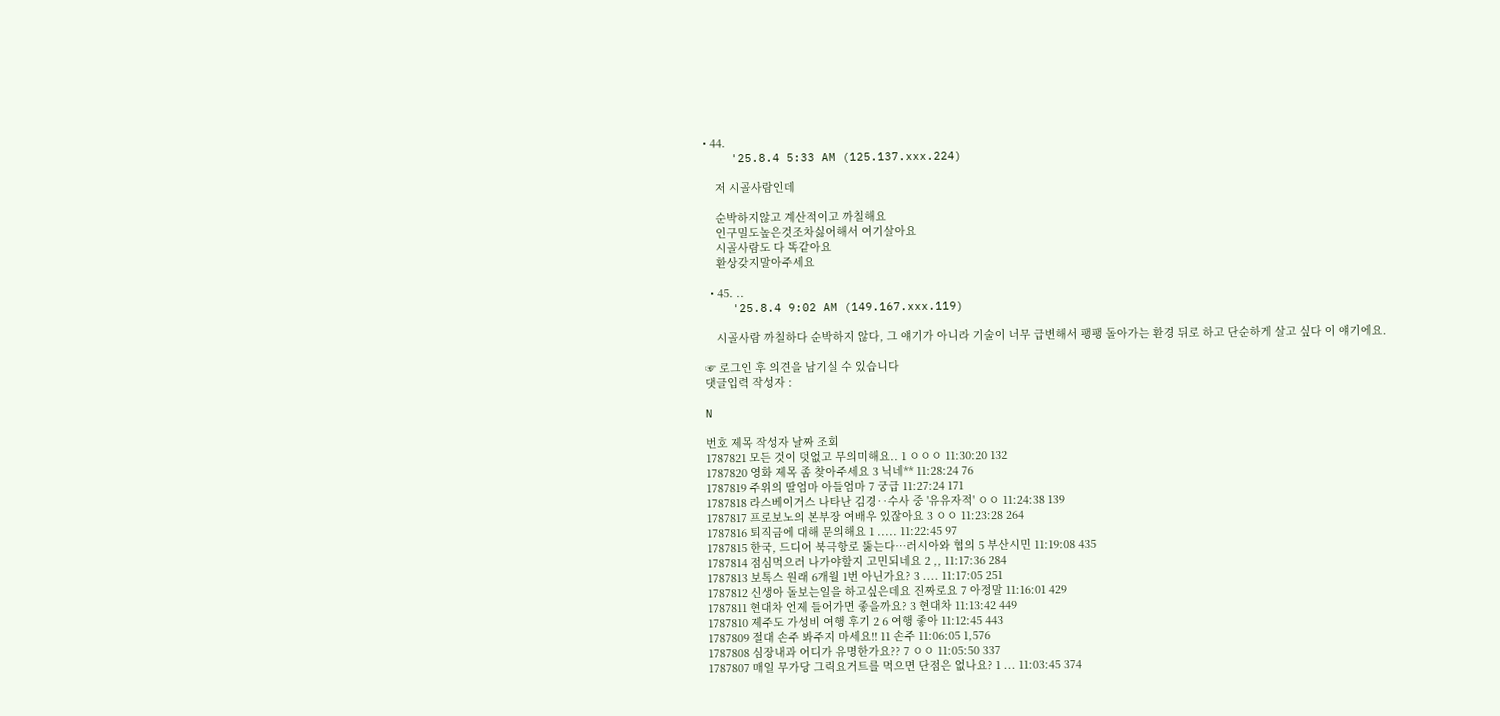• 44.
    '25.8.4 5:33 AM (125.137.xxx.224)

    저 시골사람인데

    순박하지않고 계산적이고 까칠해요
    인구밀도높은것조차싫어해서 여기살아요
    시골사람도 다 똑같아요
    환상갖지말아주세요

  • 45. ..
    '25.8.4 9:02 AM (149.167.xxx.119)

    시골사람 까칠하다 순박하지 않다, 그 얘기가 아니라 기술이 너무 급변해서 팽팽 돌아가는 환경 뒤로 하고 단순하게 살고 싶다 이 얘기에요.

☞ 로그인 후 의견을 남기실 수 있습니다
댓글입력 작성자 :

N

번호 제목 작성자 날짜 조회
1787821 모든 것이 덧없고 무의미해요.. 1 ㅇㅇㅇ 11:30:20 132
1787820 영화 제목 좀 찾아주세요 3 닉네** 11:28:24 76
1787819 주위의 딸엄마 아들엄마 7 궁급 11:27:24 171
1787818 라스베이거스 나타난 김경‥수사 중 '유유자적' ㅇㅇ 11:24:38 139
1787817 프로보노의 본부장 여배우 있잖아요 3 ㅇㅇ 11:23:28 264
1787816 퇴직금에 대해 문의해요 1 ..... 11:22:45 97
1787815 한국, 드디어 북극항로 뚫는다…러시아와 협의 5 부산시민 11:19:08 435
1787814 점심먹으러 나가야할지 고민되네요 2 ,, 11:17:36 284
1787813 보톡스 원래 6개월 1번 아닌가요? 3 .... 11:17:05 251
1787812 신생아 돌보는일을 하고싶은데요 진짜로요 7 아정말 11:16:01 429
1787811 현대차 언제 들어가면 좋을까요? 3 현대차 11:13:42 449
1787810 제주도 가성비 여행 후기 2 6 여행 좋아 11:12:45 443
1787809 절대 손주 봐주지 마세요!! 11 손주 11:06:05 1,576
1787808 심장내과 어디가 유명한가요?? 7 ㅇㅇ 11:05:50 337
1787807 매일 무가당 그릭요거트를 먹으면 단점은 없나요? 1 ... 11:03:45 374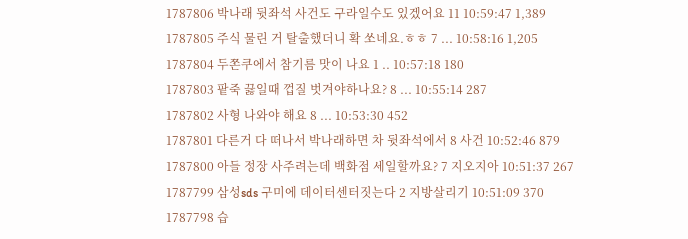1787806 박나래 뒷좌석 사건도 구라일수도 있겠어요 11 10:59:47 1,389
1787805 주식 물린 거 탈출했더니 확 쏘네요.ㅎㅎ 7 ... 10:58:16 1,205
1787804 두쫀쿠에서 참기름 맛이 나요 1 .. 10:57:18 180
1787803 팥죽 끓일때 껍질 벗겨야하나요? 8 ... 10:55:14 287
1787802 사형 나와야 해요 8 ... 10:53:30 452
1787801 다른거 다 떠나서 박나래하면 차 뒷좌석에서 8 사건 10:52:46 879
1787800 아들 정장 사주려는데 백화점 세일할까요? 7 지오지아 10:51:37 267
1787799 삼성sds 구미에 데이터센터짓는다 2 지방살리기 10:51:09 370
1787798 습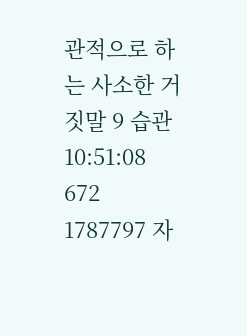관적으로 하는 사소한 거짓말 9 습관 10:51:08 672
1787797 자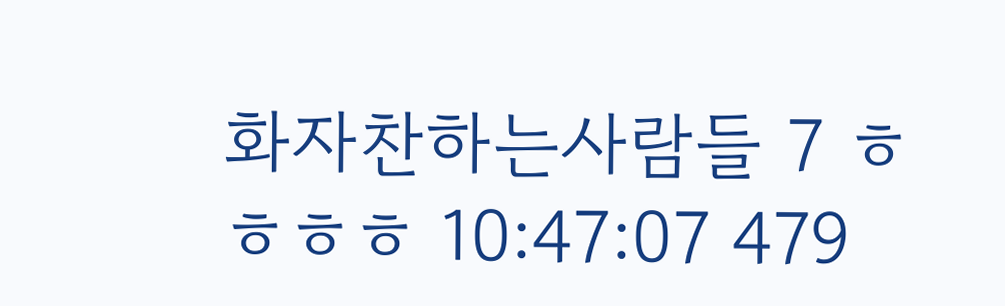화자찬하는사람들 7 ㅎㅎㅎㅎ 10:47:07 479